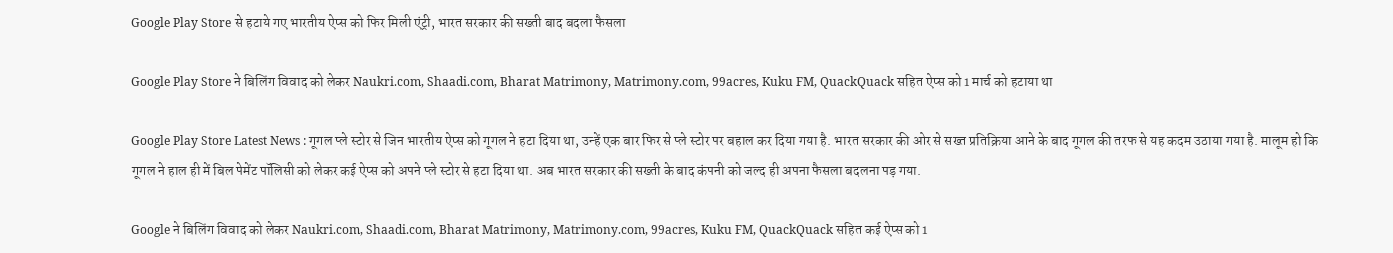Google Play Store से हटाये गए भारतीय ऐप्स को फिर मिली एंट्री, भारत सरकार की सख्ती बाद बदला फैसला

Google Play Store ने बिलिंग विवाद को लेकर Naukri.com, Shaadi.com, Bharat Matrimony, Matrimony.com, 99acres, Kuku FM, QuackQuack सहित ऐप्स को 1 मार्च को हटाया था

Google Play Store Latest News : गूगल प्ले स्टोर से जिन भारतीय ऐप्स को गूगल ने हटा दिया था, उन्हें एक बार फिर से प्ले स्टोर पर बहाल कर दिया गया है. भारत सरकार की ओर से सख्त प्रतिक्रिया आने के बाद गूगल की तरफ से यह कदम उठाया गया है. मालूम हो कि गूगल ने हाल ही में बिल पेमेंट पॉलिसी को लेकर कई ऐप्स को अपने प्ले स्टोर से हटा दिया था. अब भारत सरकार की सख्ती के बाद कंपनी को जल्द ही अपना फैसला बदलना पड़ गया.

Google ने बिलिंग विवाद को लेकर Naukri.com, Shaadi.com, Bharat Matrimony, Matrimony.com, 99acres, Kuku FM, QuackQuack सहित कई ऐप्स को 1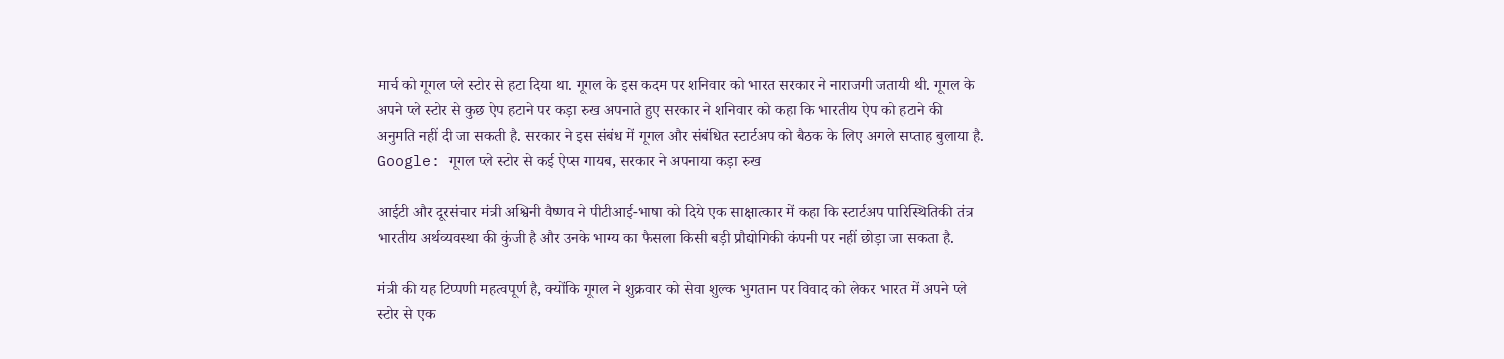मार्च को गूगल प्ले स्टोर से हटा दिया था. गूगल के इस कदम पर शनिवार को भारत सरकार ने नाराजगी जतायी थी. गूगल के अपने प्ले स्टोर से कुछ ऐप हटाने पर कड़ा रुख अपनाते हुए सरकार ने शनिवार को कहा कि भारतीय ऐप को हटाने की अनुमति नहीं दी जा सकती है. सरकार ने इस संबंध में गूगल और संबंधित स्टार्टअप को बैठक के लिए अगले सप्ताह बुलाया है. Google: गूगल प्ले स्टोर से कई ऐप्स गायब, सरकार ने अपनाया कड़ा रुख

आईटी और दूरसंचार मंत्री अश्विनी वैष्णव ने पीटीआई-भाषा को दिये एक साक्षात्कार में कहा कि स्टार्टअप पारिस्थितिकी तंत्र भारतीय अर्थव्यवस्था की कुंजी है और उनके भाग्य का फैसला किसी बड़ी प्रौद्योगिकी कंपनी पर नहीं छोड़ा जा सकता है.

मंत्री की यह टिप्पणी महत्वपूर्ण है, क्योंकि गूगल ने शुक्रवार को सेवा शुल्क भुगतान पर विवाद को लेकर भारत में अपने प्ले स्टोर से एक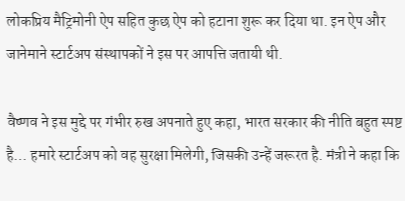लोकप्रिय मैट्रिमोनी ऐप सहित कुछ ऐप को हटाना शुरू कर दिया था. इन ऐप और जानेमाने स्टार्टअप संस्थापकों ने इस पर आपत्ति जतायी थी.

वैष्णव ने इस मुद्दे पर गंभीर रुख अपनाते हुए कहा, भारत सरकार की नीति बहुत स्पष्ट है… हमारे स्टार्टअप को वह सुरक्षा मिलेगी, जिसकी उन्हें जरूरत है. मंत्री ने कहा कि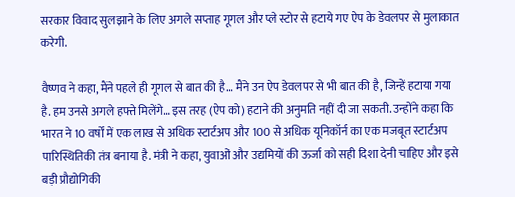सरकार विवाद सुलझाने के लिए अगले सप्ताह गूगल और प्ले स्टोर से हटाये गए ऐप के डेवलपर से मुलाकात करेगी.

वैष्णव ने कहा, मैंने पहले ही गूगल से बात की है… मैंने उन ऐप डेवलपर से भी बात की है, जिन्हें हटाया गया है. हम उनसे अगले हफ्ते मिलेंगे… इस तरह (ऐप को) हटाने की अनुमति नहीं दी जा सकती. उन्होंने कहा कि भारत ने 10 वर्षों में एक लाख से अधिक स्टार्टअप और 100 से अधिक यूनिकॉर्न का एक मजबूत स्टार्टअप पारिस्थितिकी तंत्र बनाया है. मंत्री ने कहा, युवाओं और उद्यमियों की ऊर्जा को सही दिशा देनी चाहिए और इसे बड़ी प्रौद्योगिकी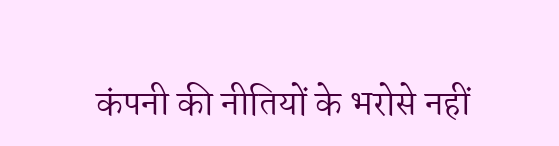कंपनी की नीतियों के भरोसे नहीं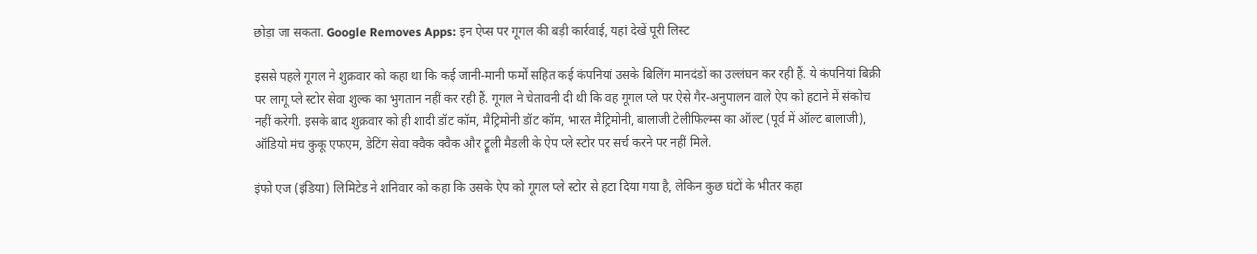छोड़ा जा सकता. Google Removes Apps: इन ऐप्स पर गूगल की बड़ी कार्रवाई, यहां देखें पूरी लिस्ट

इससे पहले गूगल ने शुक्रवार को कहा था कि कई जानी-मानी फर्मों सहित कई कंपनियां उसके बिलिंग मानदंडों का उल्लंघन कर रही हैं. ये कंपनियां बिक्री पर लागू प्ले स्टोर सेवा शुल्क का भुगतान नहीं कर रही हैं. गूगल ने चेतावनी दी थी कि वह गूगल प्ले पर ऐसे गैर-अनुपालन वाले ऐप को हटाने में संकोच नहीं करेगी. इसके बाद शुक्रवार को ही शादी डॉट कॉम, मैट्रिमोनी डॉट कॉम, भारत मैट्रिमोनी, बालाजी टेलीफिल्म्स का ऑल्ट (पूर्व में ऑल्ट बालाजी), ऑडियो मंच कुकू एफएम, डेटिंग सेवा क्वैक क्वैक और ट्रूली मैडली के ऐप प्ले स्टोर पर सर्च करने पर नहीं मिले.

इंफो एज (इंडिया) लिमिटेड ने शनिवार को कहा कि उसके ऐप को गूगल प्ले स्टोर से हटा दिया गया है, लेकिन कुछ घंटों के भीतर कहा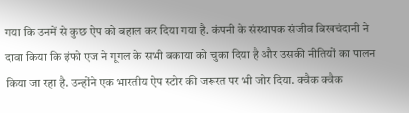गया कि उनमें से कुछ ऐप को बहाल कर दिया गया है. कंपनी के संस्थापक संजीव बिखचंदानी ने दावा किया कि इंफो एज ने गूगल के सभी बकाया को चुका दिया है और उसकी नीतियों का पालन किया जा रहा है. उन्होंने एक भारतीय ऐप स्टोर की जरूरत पर भी जोर दिया. क्वैक क्वैक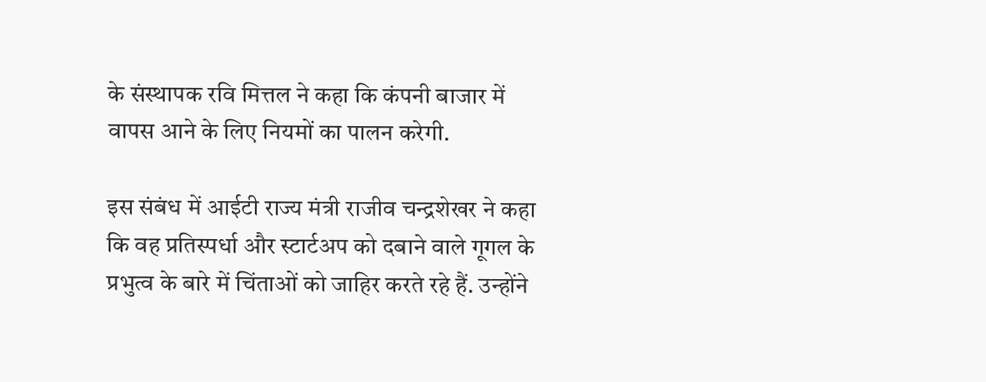के संस्थापक रवि मित्तल ने कहा कि कंपनी बाजार में वापस आने के लिए नियमों का पालन करेगी.

इस संबंध में आईटी राज्य मंत्री राजीव चन्द्रशेखर ने कहा कि वह प्रतिस्पर्धा और स्टार्टअप को दबाने वाले गूगल के प्रभुत्व के बारे में चिंताओं को जाहिर करते रहे हैं. उन्होंने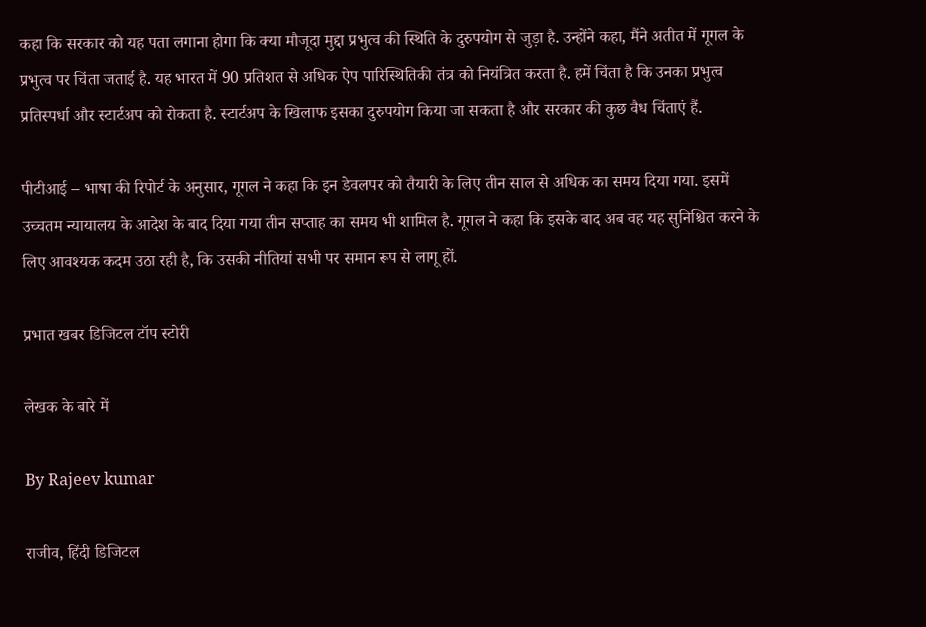कहा कि सरकार को यह पता लगाना होगा कि क्या मौजूदा मुद्दा प्रभुत्व की स्थिति के दुरुपयोग से जुड़ा है. उन्होंने कहा, मैंने अतीत में गूगल के प्रभुत्व पर चिंता जताई है. यह भारत में 90 प्रतिशत से अधिक ऐप पारिस्थितिकी तंत्र को नियंत्रित करता है. हमें चिंता है कि उनका प्रभुत्व प्रतिस्पर्धा और स्टार्टअप को रोकता है. स्टार्टअप के खिलाफ इसका दुरुपयोग किया जा सकता है और सरकार की कुछ वैध चिंताएं हैं.

पीटीआई – भाषा की रिपोर्ट के अनुसार, गूगल ने कहा कि इन डेवलपर को तैयारी के लिए तीन साल से अधिक का समय दिया गया. इसमें उच्चतम न्यायालय के आदेश के बाद दिया गया तीन सप्ताह का समय भी शामिल है. गूगल ने कहा कि इसके बाद अब वह यह सुनिश्चित करने के लिए आवश्यक कदम उठा रही है, कि उसकी नीतियां सभी पर समान रूप से लागू हों.

प्रभात खबर डिजिटल टॉप स्टोरी

लेखक के बारे में

By Rajeev kumar

राजीव, हिंदी डिजिटल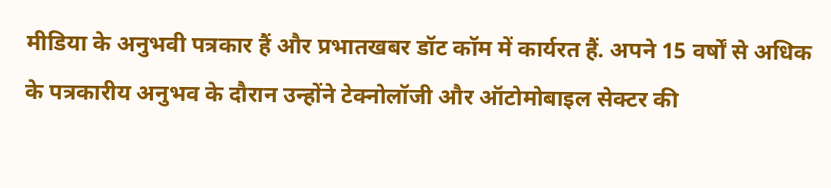मीडिया के अनुभवी पत्रकार हैं और प्रभातखबर डॉट कॉम में कार्यरत हैं. अपने 15 वर्षों से अधिक के पत्रकारीय अनुभव के दौरान उन्होंने टेक्नोलॉजी और ऑटोमोबाइल सेक्टर की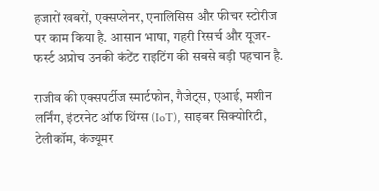हजारों खबरों, एक्सप्लेनर, एनालिसिस और फीचर स्टोरीज पर काम किया है. आसान भाषा, गहरी रिसर्च और यूजर-फर्स्ट अप्रोच उनकी कंटेंट राइटिंग की सबसे बड़ी पहचान है.

राजीव की एक्सपर्टीज स्मार्टफोन, गैजेट्स, एआई, मशीन लर्निंग, इंटरनेट ऑफ थिंग्स (IoT), साइबर सिक्योरिटी, टेलीकॉम, कंज्यूमर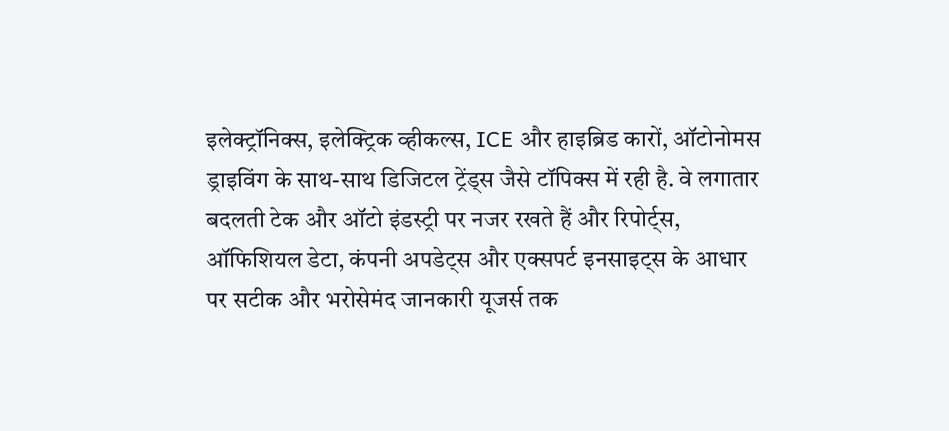इलेक्ट्रॉनिक्स, इलेक्ट्रिक व्हीकल्स, ICE और हाइब्रिड कारों, ऑटोनोमस ड्राइविंग के साथ-साथ डिजिटल ट्रेंड्स जैसे टॉपिक्स में रही है. वे लगातार बदलती टेक और ऑटो इंडस्ट्री पर नजर रखते हैं और रिपोर्ट्स, ऑफिशियल डेटा, कंपनी अपडेट्स और एक्सपर्ट इनसाइट्स के आधार पर सटीक और भरोसेमंद जानकारी यूजर्स तक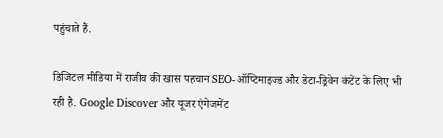पहुंचाते हैं.

डिजिटल मीडिया में राजीव की खास पहचान SEO-ऑप्टिमाइज्ड और डेटा-ड्रिवेन कंटेंट के लिए भी रही है. Google Discover और यूजर एंगेजमेंट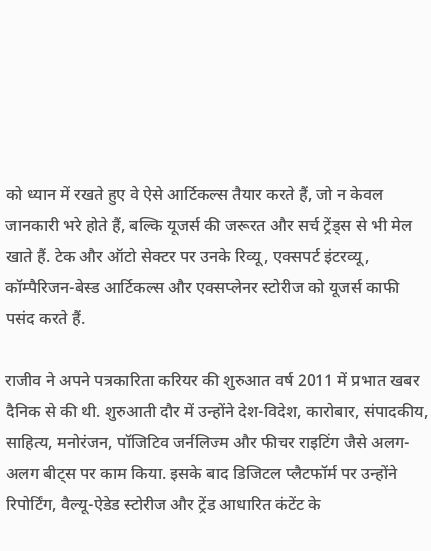को ध्यान में रखते हुए वे ऐसे आर्टिकल्स तैयार करते हैं, जो न केवल जानकारी भरे होते हैं, बल्कि यूजर्स की जरूरत और सर्च ट्रेंड्स से भी मेल खाते हैं. टेक और ऑटो सेक्टर पर उनके रिव्यू, एक्सपर्ट इंटरव्यू, कॉम्पैरिजन-बेस्ड आर्टिकल्स और एक्सप्लेनर स्टोरीज को यूजर्स काफी पसंद करते हैं.

राजीव ने अपने पत्रकारिता करियर की शुरुआत वर्ष 2011 में प्रभात खबर दैनिक से की थी. शुरुआती दौर में उन्होंने देश-विदेश, कारोबार, संपादकीय, साहित्य, मनोरंजन, पॉजिटिव जर्नलिज्म और फीचर राइटिंग जैसे अलग-अलग बीट्स पर काम किया. इसके बाद डिजिटल प्लैटफॉर्म पर उन्होंने रिपोर्टिंग, वैल्यू-ऐडेड स्टोरीज और ट्रेंड आधारित कंटेंट के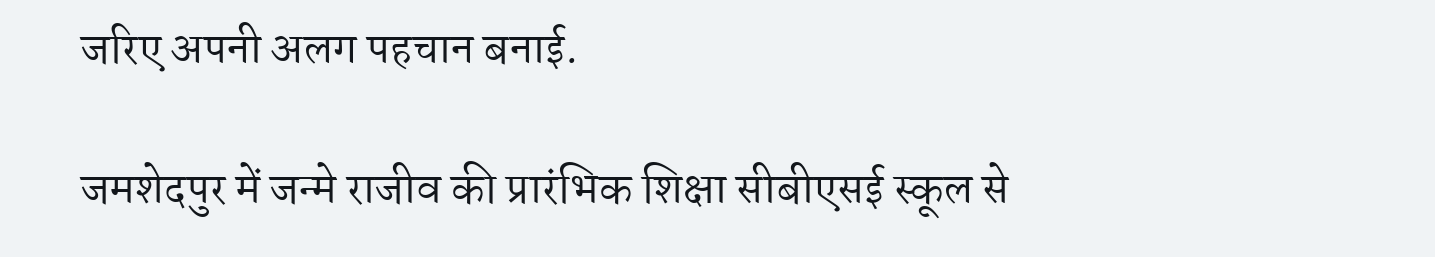जरिए अपनी अलग पहचान बनाई.

जमशेदपुर में जन्मे राजीव की प्रारंभिक शिक्षा सीबीएसई स्कूल से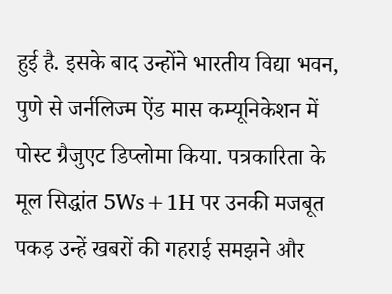हुई है. इसके बाद उन्होंने भारतीय विद्या भवन, पुणे से जर्नलिज्म ऐंड मास कम्यूनिकेशन में पोस्ट ग्रैजुएट डिप्लोमा किया. पत्रकारिता के मूल सिद्धांत 5Ws+1H पर उनकी मजबूत पकड़ उन्हें खबरों की गहराई समझने और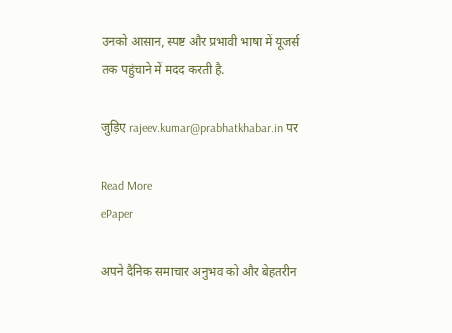उनको आसान, स्पष्ट और प्रभावी भाषा में यूजर्स तक पहुंचाने में मदद करती है.

जुड़िए rajeev.kumar@prabhatkhabar.in पर

Read More
ePaper

अपने दैनिक समाचार अनुभव को और बेहतरीन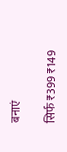बनाएं

सिर्फ ₹399 ₹149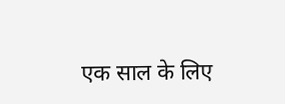एक साल के लिए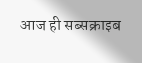आज ही सब्सक्राइब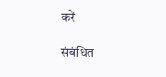करें

संबंधित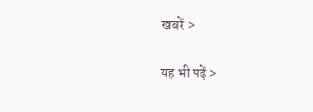खबरें >

यह भी पढ़ें >